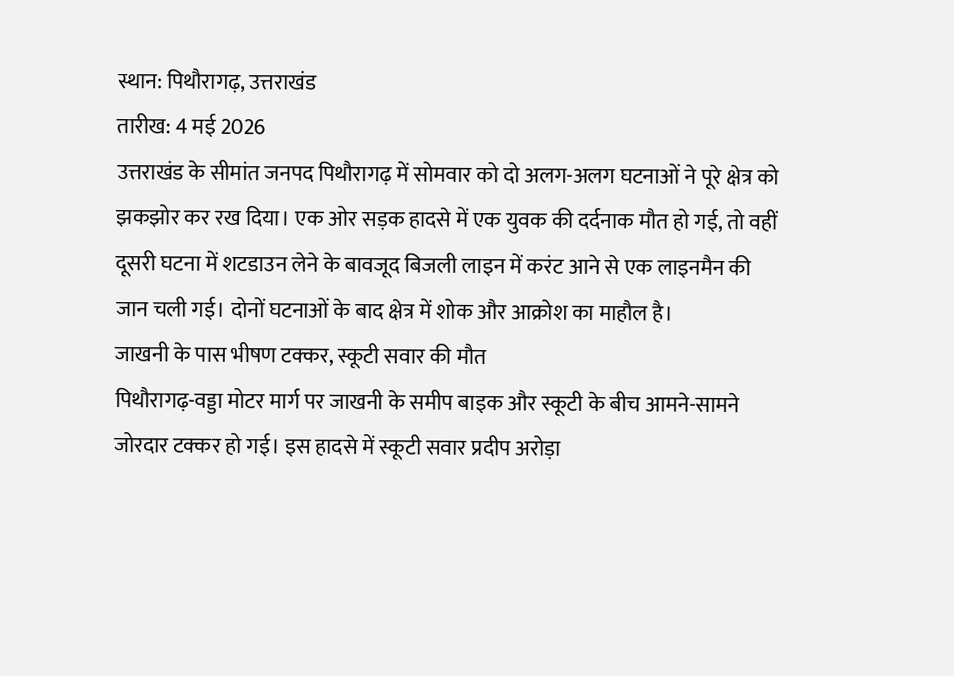स्थान: पिथौरागढ़, उत्तराखंड
तारीख: 4 मई 2026
उत्तराखंड के सीमांत जनपद पिथौरागढ़ में सोमवार को दो अलग-अलग घटनाओं ने पूरे क्षेत्र को झकझोर कर रख दिया। एक ओर सड़क हादसे में एक युवक की दर्दनाक मौत हो गई, तो वहीं दूसरी घटना में शटडाउन लेने के बावजूद बिजली लाइन में करंट आने से एक लाइनमैन की जान चली गई। दोनों घटनाओं के बाद क्षेत्र में शोक और आक्रोश का माहौल है।
जाखनी के पास भीषण टक्कर, स्कूटी सवार की मौत
पिथौरागढ़-वड्डा मोटर मार्ग पर जाखनी के समीप बाइक और स्कूटी के बीच आमने-सामने जोरदार टक्कर हो गई। इस हादसे में स्कूटी सवार प्रदीप अरोड़ा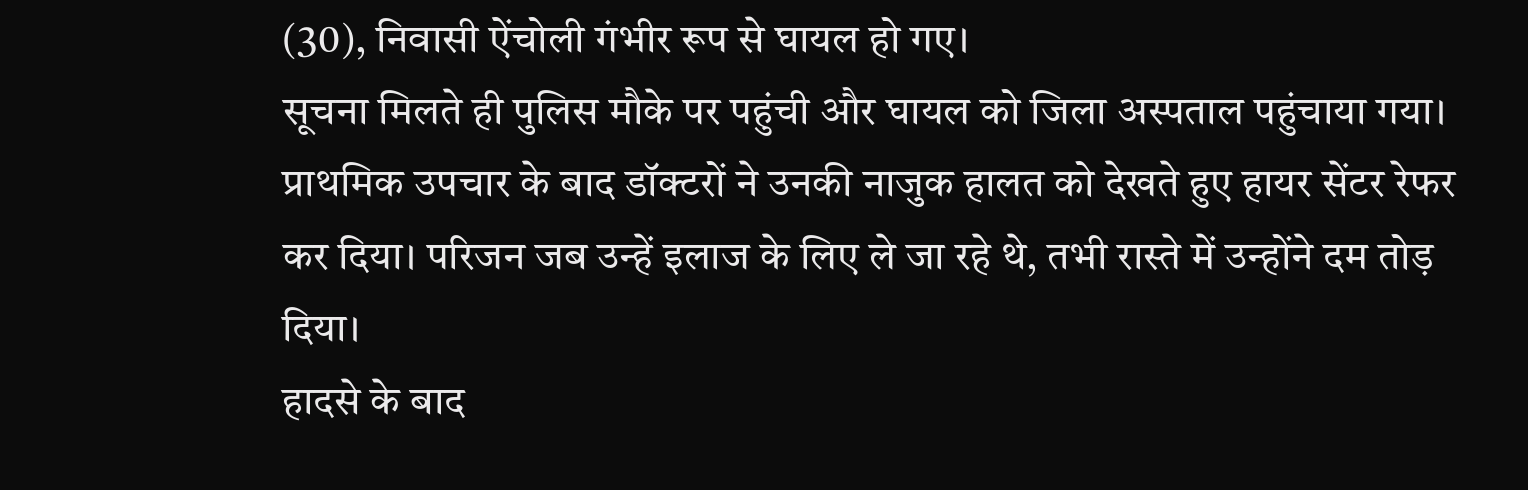(30), निवासी ऐंचोली गंभीर रूप से घायल हो गए।
सूचना मिलते ही पुलिस मौके पर पहुंची और घायल को जिला अस्पताल पहुंचाया गया। प्राथमिक उपचार के बाद डॉक्टरों ने उनकी नाजुक हालत को देखते हुए हायर सेंटर रेफर कर दिया। परिजन जब उन्हें इलाज के लिए ले जा रहे थे, तभी रास्ते में उन्होंने दम तोड़ दिया।
हादसे के बाद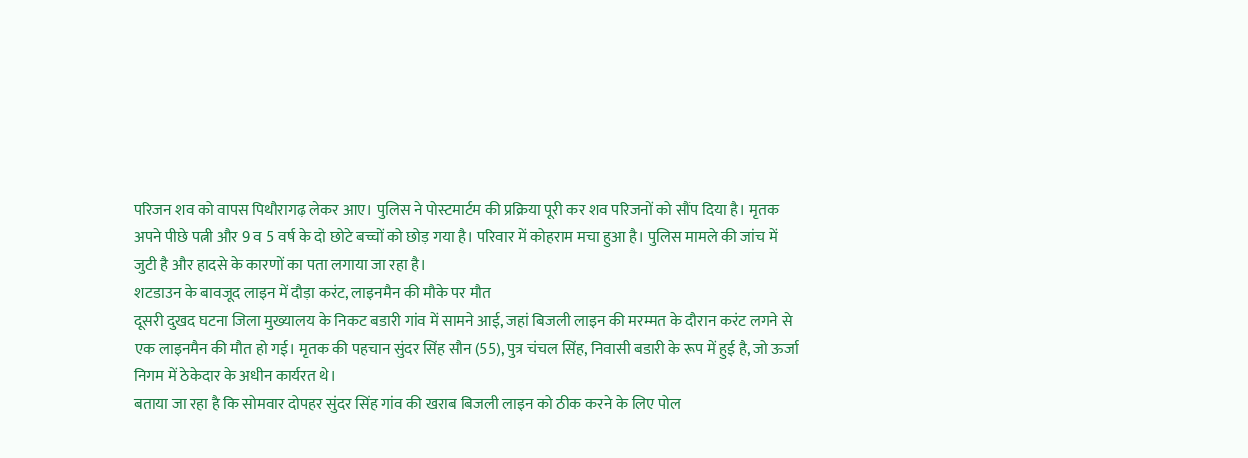परिजन शव को वापस पिथौरागढ़ लेकर आए। पुलिस ने पोस्टमार्टम की प्रक्रिया पूरी कर शव परिजनों को सौंप दिया है। मृतक अपने पीछे पत्नी और 9 व 5 वर्ष के दो छोटे बच्चों को छोड़ गया है। परिवार में कोहराम मचा हुआ है। पुलिस मामले की जांच में जुटी है और हादसे के कारणों का पता लगाया जा रहा है।
शटडाउन के बावजूद लाइन में दौड़ा करंट, लाइनमैन की मौके पर मौत
दूसरी दुखद घटना जिला मुख्यालय के निकट बडारी गांव में सामने आई, जहां बिजली लाइन की मरम्मत के दौरान करंट लगने से एक लाइनमैन की मौत हो गई। मृतक की पहचान सुंदर सिंह सौन (55), पुत्र चंचल सिंह, निवासी बडारी के रूप में हुई है, जो ऊर्जा निगम में ठेकेदार के अधीन कार्यरत थे।
बताया जा रहा है कि सोमवार दोपहर सुंदर सिंह गांव की खराब बिजली लाइन को ठीक करने के लिए पोल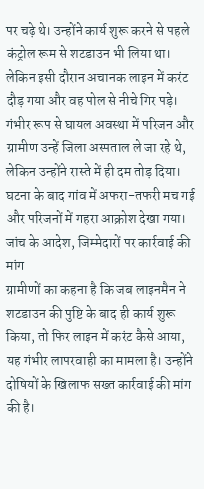पर चढ़े थे। उन्होंने कार्य शुरू करने से पहले कंट्रोल रूम से शटडाउन भी लिया था। लेकिन इसी दौरान अचानक लाइन में करंट दौड़ गया और वह पोल से नीचे गिर पड़े।
गंभीर रूप से घायल अवस्था में परिजन और ग्रामीण उन्हें जिला अस्पताल ले जा रहे थे, लेकिन उन्होंने रास्ते में ही दम तोड़ दिया। घटना के बाद गांव में अफरा-तफरी मच गई और परिजनों में गहरा आक्रोश देखा गया।
जांच के आदेश, जिम्मेदारों पर कार्रवाई की मांग
ग्रामीणों का कहना है कि जब लाइनमैन ने शटडाउन की पुष्टि के बाद ही कार्य शुरू किया, तो फिर लाइन में करंट कैसे आया, यह गंभीर लापरवाही का मामला है। उन्होंने दोषियों के खिलाफ सख्त कार्रवाई की मांग की है।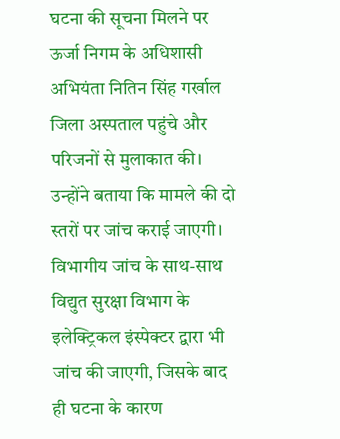घटना की सूचना मिलने पर ऊर्जा निगम के अधिशासी अभियंता नितिन सिंह गर्खाल जिला अस्पताल पहुंचे और परिजनों से मुलाकात की। उन्होंने बताया कि मामले की दो स्तरों पर जांच कराई जाएगी। विभागीय जांच के साथ-साथ विद्युत सुरक्षा विभाग के इलेक्ट्रिकल इंस्पेक्टर द्वारा भी जांच की जाएगी, जिसके बाद ही घटना के कारण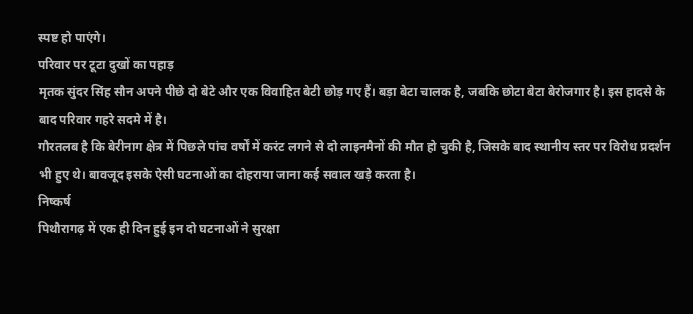स्पष्ट हो पाएंगे।
परिवार पर टूटा दुखों का पहाड़
मृतक सुंदर सिंह सौन अपने पीछे दो बेटे और एक विवाहित बेटी छोड़ गए हैं। बड़ा बेटा चालक है, जबकि छोटा बेटा बेरोजगार है। इस हादसे के बाद परिवार गहरे सदमे में है।
गौरतलब है कि बेरीनाग क्षेत्र में पिछले पांच वर्षों में करंट लगने से दो लाइनमैनों की मौत हो चुकी है, जिसके बाद स्थानीय स्तर पर विरोध प्रदर्शन भी हुए थे। बावजूद इसके ऐसी घटनाओं का दोहराया जाना कई सवाल खड़े करता है।
निष्कर्ष
पिथौरागढ़ में एक ही दिन हुई इन दो घटनाओं ने सुरक्षा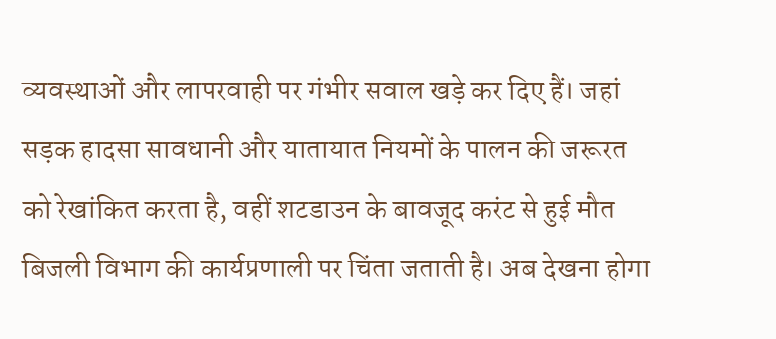व्यवस्थाओं और लापरवाही पर गंभीर सवाल खड़े कर दिए हैं। जहां सड़क हादसा सावधानी और यातायात नियमों के पालन की जरूरत को रेखांकित करता है, वहीं शटडाउन के बावजूद करंट से हुई मौत बिजली विभाग की कार्यप्रणाली पर चिंता जताती है। अब देखना होगा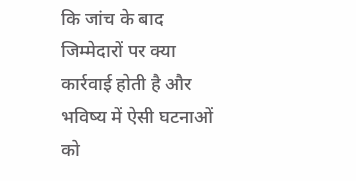कि जांच के बाद जिम्मेदारों पर क्या कार्रवाई होती है और भविष्य में ऐसी घटनाओं को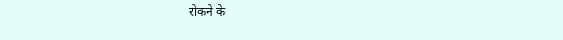रोकने के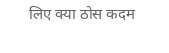लिए क्या ठोस कदम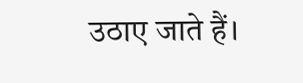उठाए जाते हैं।